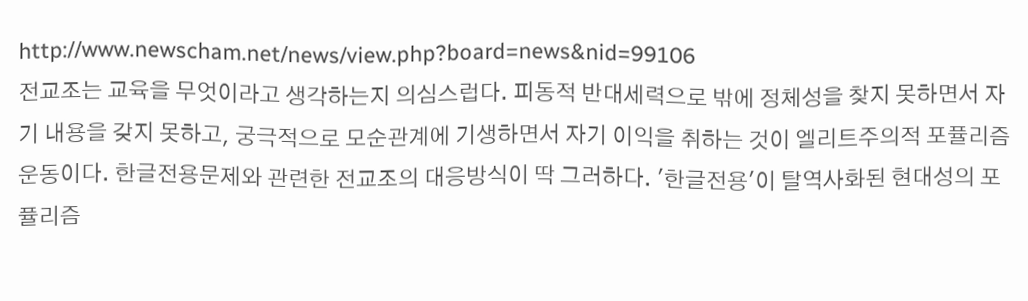http://www.newscham.net/news/view.php?board=news&nid=99106
전교조는 교육을 무엇이라고 생각하는지 의심스럽다. 피동적 반대세력으로 밖에 정체성을 찾지 못하면서 자기 내용을 갖지 못하고, 궁극적으로 모순관계에 기생하면서 자기 이익을 취하는 것이 엘리트주의적 포퓰리즘 운동이다. 한글전용문제와 관련한 전교조의 대응방식이 딱 그러하다. '한글전용'이 탈역사화된 현대성의 포퓰리즘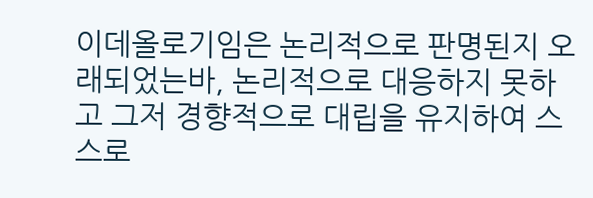이데올로기임은 논리적으로 판명된지 오래되었는바, 논리적으로 대응하지 못하고 그저 경향적으로 대립을 유지하여 스스로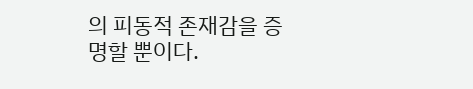의 피동적 존재감을 증명할 뿐이다.